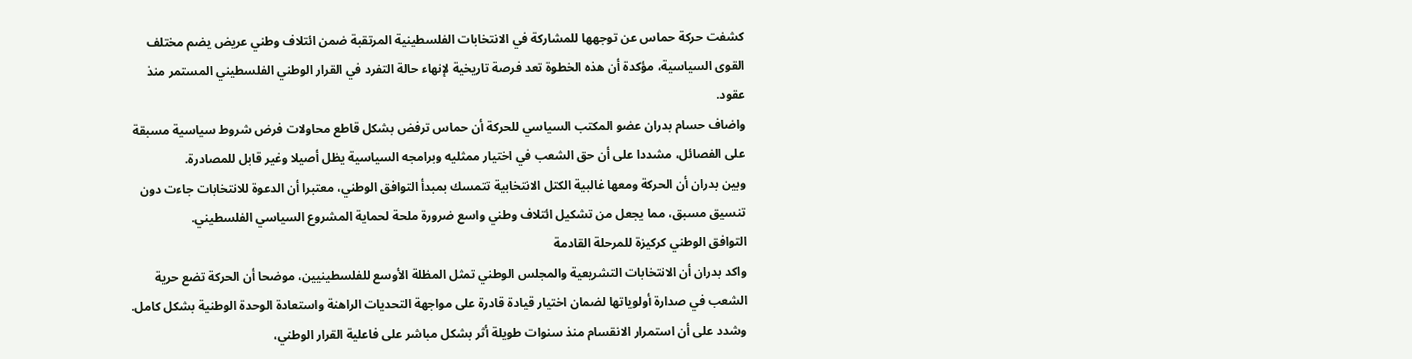كشفت حركة حماس عن توجهها للمشاركة في الانتخابات الفلسطينية المرتقبة ضمن ائتلاف وطني عريض يضم مختلف القوى السياسية، مؤكدة أن هذه الخطوة تعد فرصة تاريخية لإنهاء حالة التفرد في القرار الوطني الفلسطيني المستمر منذ عقود.
واضاف حسام بدران عضو المكتب السياسي للحركة أن حماس ترفض بشكل قاطع محاولات فرض شروط سياسية مسبقة على الفصائل، مشددا على أن حق الشعب في اختيار ممثليه وبرامجه السياسية يظل أصيلا وغير قابل للمصادرة.
وبين بدران أن الحركة ومعها غالبية الكتل الانتخابية تتمسك بمبدأ التوافق الوطني، معتبرا أن الدعوة للانتخابات جاءت دون تنسيق مسبق، مما يجعل من تشكيل ائتلاف وطني واسع ضرورة ملحة لحماية المشروع السياسي الفلسطيني.
التوافق الوطني كركيزة للمرحلة القادمة
واكد بدران أن الانتخابات التشريعية والمجلس الوطني تمثل المظلة الأوسع للفلسطينيين، موضحا أن الحركة تضع حرية الشعب في صدارة أولوياتها لضمان اختيار قيادة قادرة على مواجهة التحديات الراهنة واستعادة الوحدة الوطنية بشكل كامل.
وشدد على أن استمرار الانقسام منذ سنوات طويلة أثر بشكل مباشر على فاعلية القرار الوطني،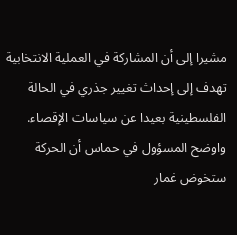مشيرا إلى أن المشاركة في العملية الانتخابية تهدف إلى إحداث تغيير جذري في الحالة الفلسطينية بعيدا عن سياسات الإقصاء.
واوضح المسؤول في حماس أن الحركة ستخوض غمار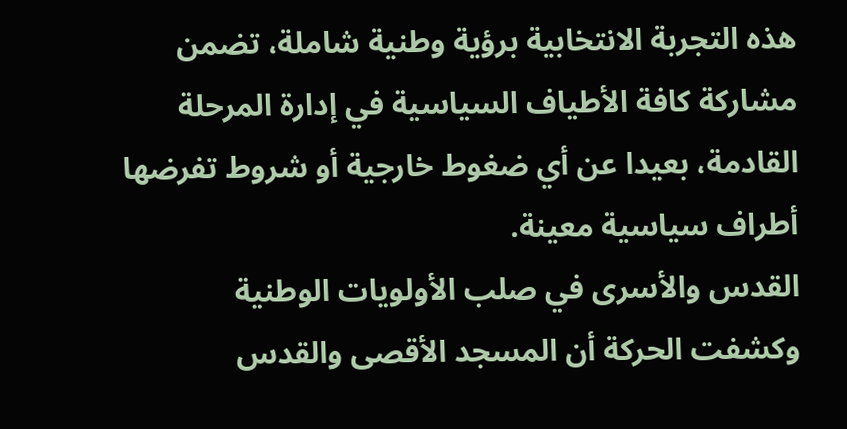هذه التجربة الانتخابية برؤية وطنية شاملة، تضمن مشاركة كافة الأطياف السياسية في إدارة المرحلة القادمة، بعيدا عن أي ضغوط خارجية أو شروط تفرضها أطراف سياسية معينة.
القدس والأسرى في صلب الأولويات الوطنية
وكشفت الحركة أن المسجد الأقصى والقدس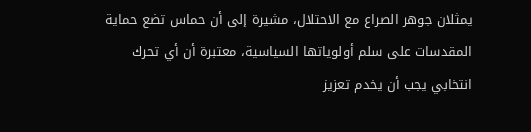يمثلان جوهر الصراع مع الاحتلال، مشيرة إلى أن حماس تضع حماية المقدسات على سلم أولوياتها السياسية، معتبرة أن أي تحرك انتخابي يجب أن يخدم تعزيز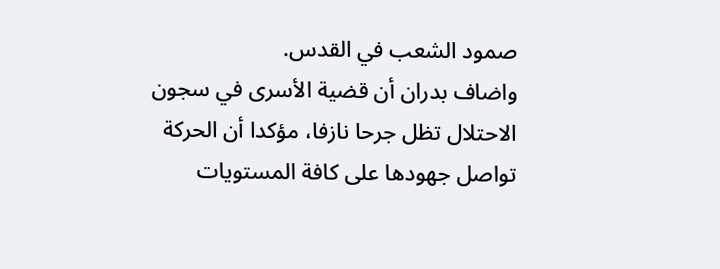صمود الشعب في القدس.
واضاف بدران أن قضية الأسرى في سجون الاحتلال تظل جرحا نازفا، مؤكدا أن الحركة تواصل جهودها على كافة المستويات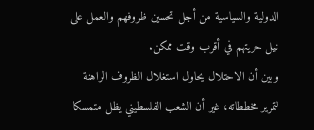الدولية والسياسية من أجل تحسين ظروفهم والعمل على نيل حريتهم في أقرب وقت ممكن.
وبين أن الاحتلال يحاول استغلال الظروف الراهنة لتمرير مخططاته، غير أن الشعب الفلسطيني يظل متمسكا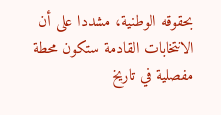بحقوقه الوطنية، مشددا على أن الانتخابات القادمة ستكون محطة مفصلية في تاريخ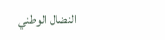النضال الوطني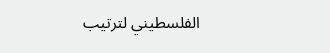الفلسطيني لترتيب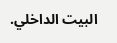البيت الداخلي.